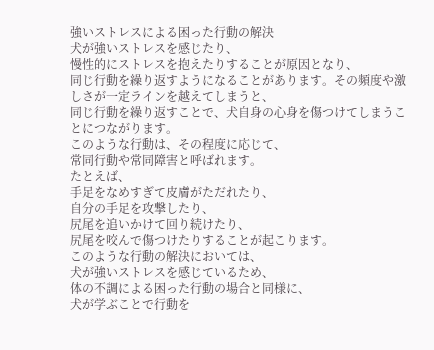強いストレスによる困った行動の解決
犬が強いストレスを感じたり、
慢性的にストレスを抱えたりすることが原因となり、
同じ行動を繰り返すようになることがあります。その頻度や激しさが一定ラインを越えてしまうと、
同じ行動を繰り返すことで、犬自身の心身を傷つけてしまうことにつながります。
このような行動は、その程度に応じて、
常同行動や常同障害と呼ばれます。
たとえば、
手足をなめすぎて皮膚がただれたり、
自分の手足を攻撃したり、
尻尾を追いかけて回り続けたり、
尻尾を咬んで傷つけたりすることが起こります。
このような行動の解決においては、
犬が強いストレスを感じているため、
体の不調による困った行動の場合と同様に、
犬が学ぶことで行動を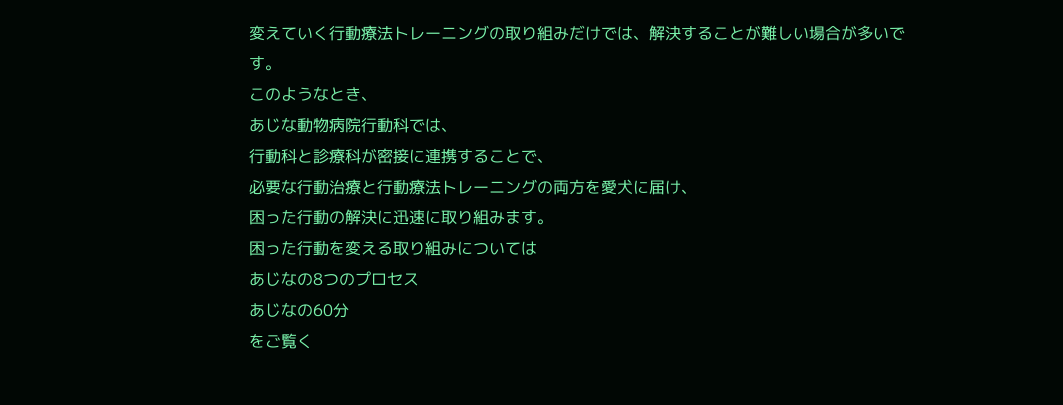変えていく行動療法トレーニングの取り組みだけでは、解決することが難しい場合が多いです。
このようなとき、
あじな動物病院行動科では、
行動科と診療科が密接に連携することで、
必要な行動治療と行動療法トレーニングの両方を愛犬に届け、
困った行動の解決に迅速に取り組みます。
困った行動を変える取り組みについては
あじなの8つのプロセス
あじなの60分
をご覧く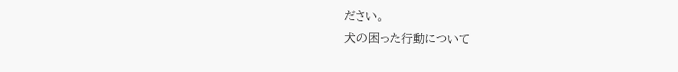ださい。
犬の困った行動について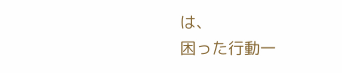は、
困った行動一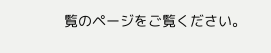覧のページをご覧ください。